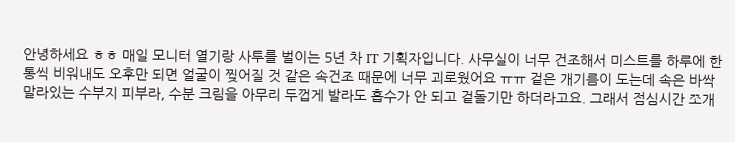안녕하세요 ㅎㅎ 매일 모니터 열기랑 사투를 벌이는 5년 차 IT 기획자입니다. 사무실이 너무 건조해서 미스트를 하루에 한 통씩 비워내도 오후만 되면 얼굴이 찢어질 것 같은 속건조 때문에 너무 괴로웠어요 ㅠㅠ 겉은 개기름이 도는데 속은 바싹 말라있는 수부지 피부라, 수분 크림을 아무리 두껍게 발라도 흡수가 안 되고 겉돌기만 하더라고요. 그래서 점심시간 쪼개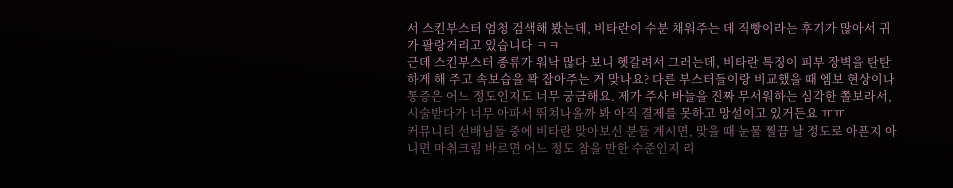서 스킨부스터 엄청 검색해 봤는데, 비타란이 수분 채워주는 데 직빵이라는 후기가 많아서 귀가 팔랑거리고 있습니다 ㅋㅋ
근데 스킨부스터 종류가 워낙 많다 보니 헷갈려서 그러는데, 비타란 특징이 피부 장벽을 탄탄하게 해 주고 속보습을 꽉 잡아주는 거 맞나요? 다른 부스터들이랑 비교했을 때 엠보 현상이나 통증은 어느 정도인지도 너무 궁금해요. 제가 주사 바늘을 진짜 무서워하는 심각한 쫄보라서, 시술받다가 너무 아파서 뛰쳐나올까 봐 아직 결제를 못하고 망설이고 있거든요 ㅠㅠ
커뮤니티 선배님들 중에 비타란 맞아보신 분들 계시면, 맞을 때 눈물 찔끔 날 정도로 아픈지 아니면 마취크림 바르면 어느 정도 참을 만한 수준인지 리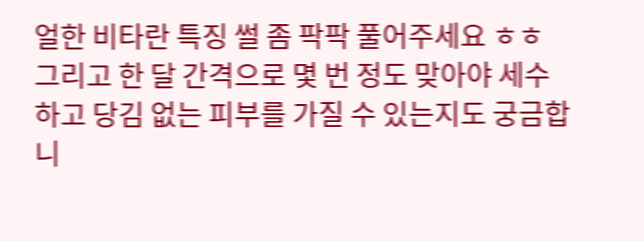얼한 비타란 특징 썰 좀 팍팍 풀어주세요 ㅎㅎ 그리고 한 달 간격으로 몇 번 정도 맞아야 세수하고 당김 없는 피부를 가질 수 있는지도 궁금합니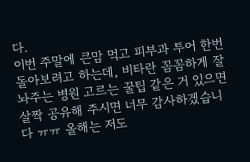다.
이번 주말에 큰맘 먹고 피부과 투어 한번 돌아보려고 하는데, 비타란 꼼꼼하게 잘 놔주는 병원 고르는 꿀팁 같은 거 있으면 살짝 공유해 주시면 너무 감사하겠습니다 ㅠㅠ 올해는 저도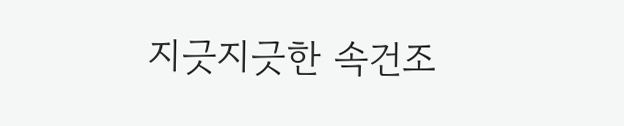지긋지긋한 속건조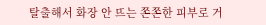탈출해서 화장 안 뜨는 쫀쫀한 피부로 거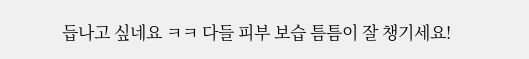듭나고 싶네요 ㅋㅋ 다들 피부 보습 틈틈이 잘 챙기세요!